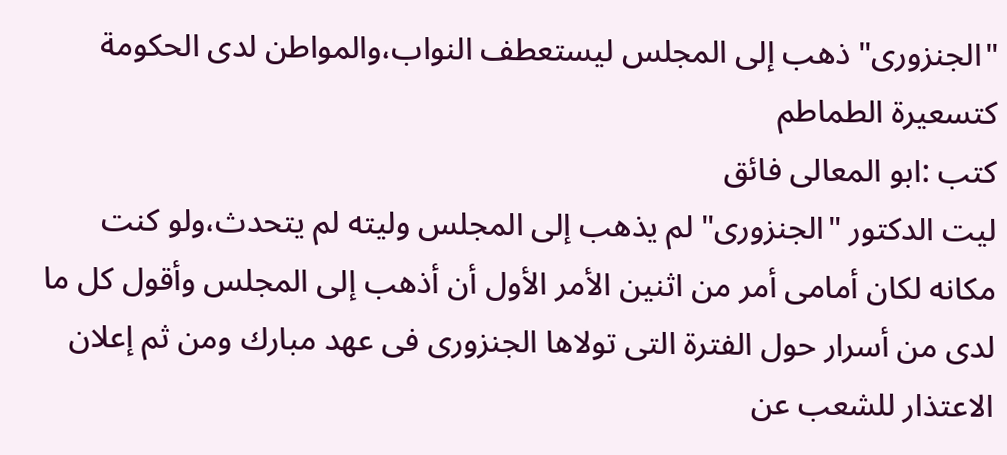"الجنزورى" ذهب إلى المجلس ليستعطف النواب،والمواطن لدى الحكومة كتسعيرة الطماطم
كتب :ابو المعالى فائق
ليت الدكتور "الجنزورى" لم يذهب إلى المجلس وليته لم يتحدث،ولو كنت مكانه لكان أمامى أمر من اثنين الأمر الأول أن أذهب إلى المجلس وأقول كل ما لدى من أسرار حول الفترة التى تولاها الجنزورى فى عهد مبارك ومن ثم إعلان الاعتذار للشعب عن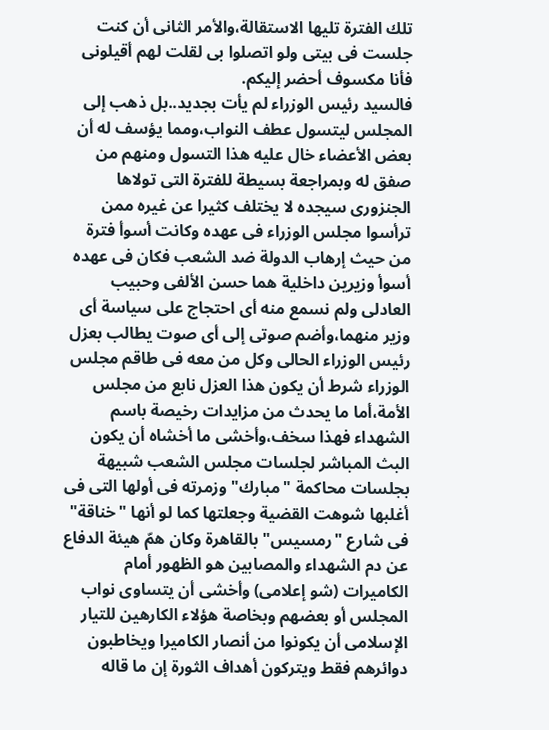تلك الفترة تليها الاستقالة،والأمر الثانى أن كنت جلست فى بيتى ولو اتصلوا بى لقلت لهم أقيلونى فأنا مكسوف أحضر إليكم.
فالسيد رئيس الوزراء لم يأت بجديد..بل ذهب إلى المجلس ليتسول عطف النواب،ومما يؤسف له أن بعض الأعضاء خال عليه هذا التسول ومنهم من صفق له وبمراجعة بسيطة للفترة التى تولاها الجنزورى سيجده لا يختلف كثيرا عن غيره ممن ترأسوا مجلس الوزراء فى عهده وكانت أسوأ فترة من حيث إرهاب الدولة ضد الشعب فكان فى عهده أسوأ وزيرين داخلية هما حسن الألفى وحبيب العادلى ولم نسمع منه أى احتجاج على سياسة أى وزير منهما،وأضم صوتى إلى أى صوت يطالب بعزل رئيس الوزراء الحالى وكل من معه فى طاقم مجلس الوزراء شرط أن يكون هذا العزل نابع من مجلس الأمة،أما ما يحدث من مزايدات رخيصة باسم الشهداء فهذا سخف،وأخشى ما أخشاه أن يكون البث المباشر لجلسات مجلس الشعب شبيهة بجلسات محاكمة "مبارك" وزمرته فى أولها التى فى أغلبها شوهت القضية وجعلتها كما لو أنها "خناقة" فى شارع "رمسيس" بالقاهرة وكان همّ هيئة الدفاع عن دم الشهداء والمصابين هو الظهور أمام الكاميرات (شو إعلامى) وأخشى أن يتساوى نواب المجلس أو بعضهم وبخاصة هؤلاء الكارهين للتيار الإسلامى أن يكونوا من أنصار الكاميرا ويخاطبون دوائرهم فقط ويتركون أهداف الثورة إن ما قاله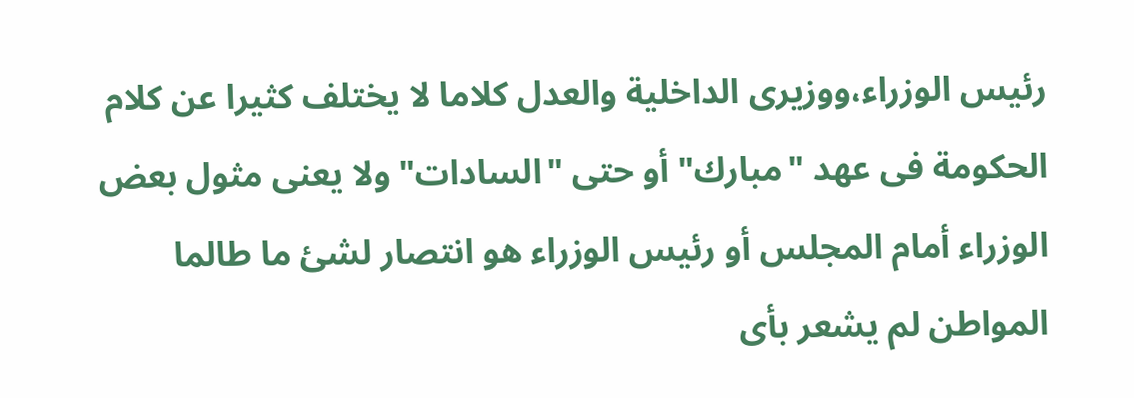رئيس الوزراء،ووزيرى الداخلية والعدل كلاما لا يختلف كثيرا عن كلام الحكومة فى عهد "مبارك" أو حتى "السادات" ولا يعنى مثول بعض الوزراء أمام المجلس أو رئيس الوزراء هو انتصار لشئ ما طالما المواطن لم يشعر بأى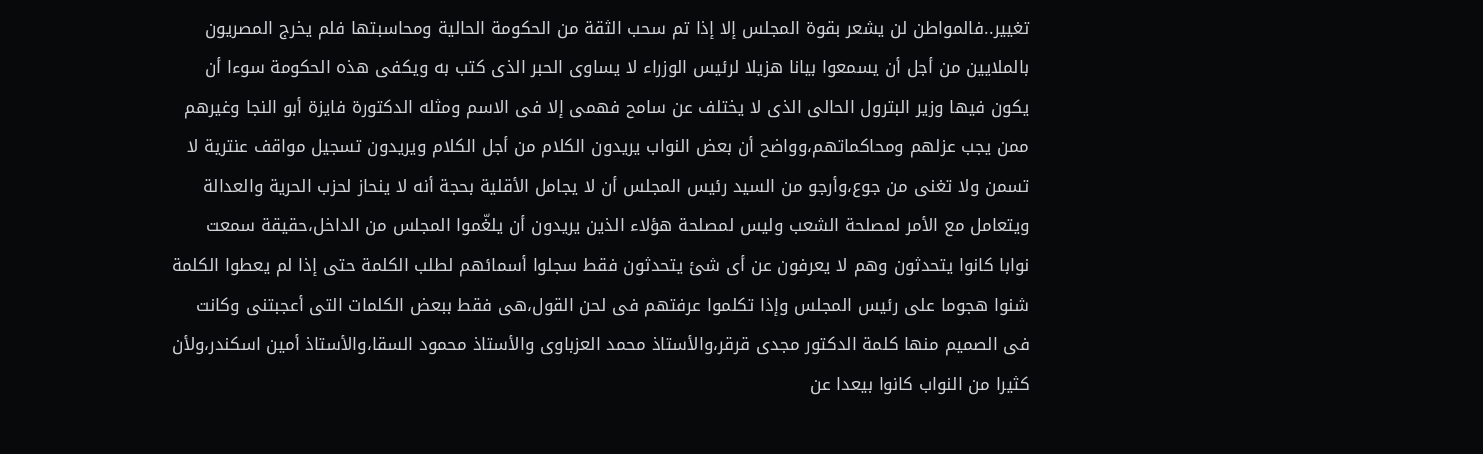تغيير..فالمواطن لن يشعر بقوة المجلس إلا إذا تم سحب الثقة من الحكومة الحالية ومحاسبتها فلم يخرج المصريون بالملايين من أجل أن يسمعوا بيانا هزيلا لرئيس الوزراء لا يساوى الحبر الذى كتب به ويكفى هذه الحكومة سوءا أن يكون فيها وزير البترول الحالى الذى لا يختلف عن سامح فهمى إلا فى الاسم ومثله الدكتورة فايزة أبو النجا وغيرهم ممن يجب عزلهم ومحاكماتهم،وواضح أن بعض النواب يريدون الكلام من أجل الكلام ويريدون تسجيل مواقف عنترية لا تسمن ولا تغنى من جوع،وأرجو من السيد رئيس المجلس أن لا يجامل الأقلية بحجة أنه لا ينحاز لحزب الحرية والعدالة ويتعامل مع الأمر لمصلحة الشعب وليس لمصلحة هؤلاء الذين يريدون أن يلغّموا المجلس من الداخل،حقيقة سمعت نوابا كانوا يتحدثون وهم لا يعرفون عن أى شئ يتحدثون فقط سجلوا أسمائهم لطلب الكلمة حتى إذا لم يعطوا الكلمة شنوا هجوما على رئيس المجلس وإذا تكلموا عرفتهم فى لحن القول،هى فقط ببعض الكلمات التى أعجبتنى وكانت فى الصميم منها كلمة الدكتور مجدى قرقر،والأستاذ محمد العزباوى والأستاذ محمود السقا،والأستاذ أمين اسكندر،ولأن كثيرا من النواب كانوا بيعدا عن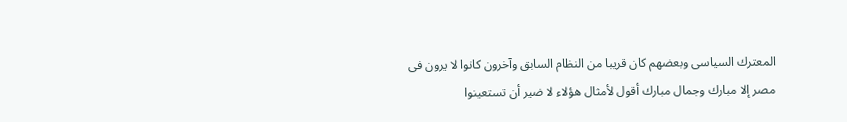المعترك السياسى وبعضهم كان قريبا من النظام السابق وآخرون كانوا لا يرون فى مصر إلا مبارك وجمال مبارك أقول لأمثال هؤلاء لا ضير أن تستعينوا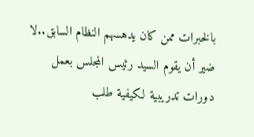بالخبرات ممن كان يدهسهم النظام السابق..لا ضير أن يقوم السيد رئيس المجلس بعمل دورات تدريبية لكيفية طلب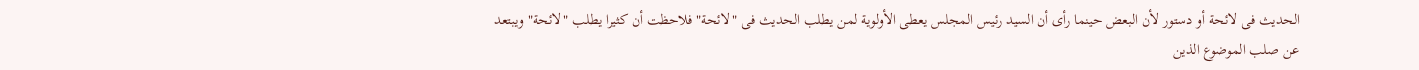الحديث فى لائحة أو دستور لأن البعض حينما رأى أن السيد رئيس المجلس يعطى الأولوية لمن يطلب الحديث فى "لائحة" فلاحظت أن كثيرا يطلب "لائحة" ويبتعد عن صلب الموضوع الذين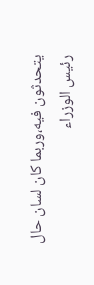يتحدثون فيه،وربما كان لسان حال رئيس الوزراء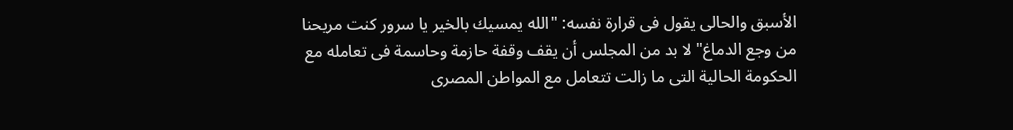الأسبق والحالى يقول فى قرارة نفسه: "الله يمسيك بالخير يا سرور كنت مريحنا من وجع الدماغ" لا بد من المجلس أن يقف وقفة حازمة وحاسمة فى تعامله مع الحكومة الحالية التى ما زالت تتعامل مع المواطن المصرى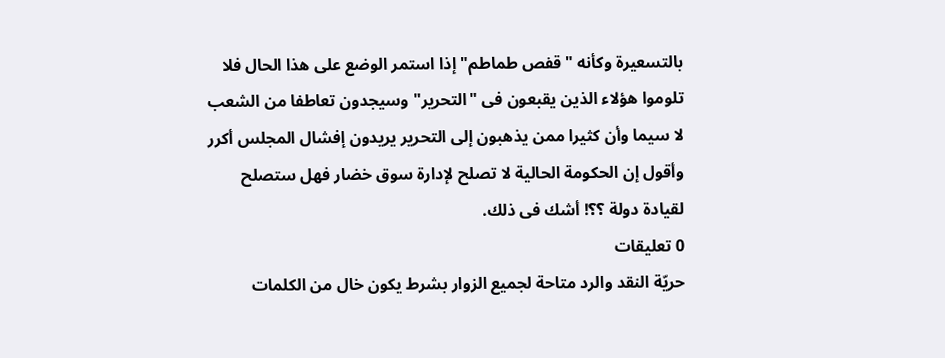بالتسعيرة وكأنه "قفص طماطم" إذا استمر الوضع على هذا الحال فلا تلوموا هؤلاء الذين يقبعون فى "التحرير" وسيجدون تعاطفا من الشعب لا سيما وأن كثيرا ممن يذهبون إلى التحرير يريدون إفشال المجلس أكرر وأقول إن الحكومة الحالية لا تصلح لإدارة سوق خضار فهل ستصلح لقيادة دولة ؟؟! أشك فى ذلك.
0 تعليقات
حريّة النقد والرد متاحة لجميع الزوار بشرط يكون خال من الكلمات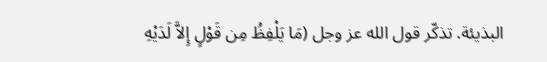البذيئة. تذكّر قول الله عز وجل (مَا يَلْفِظُ مِن قَوْلٍ إِلاَّ لَدَيْهِ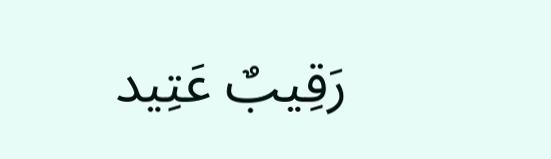رَقِيبٌ عَتِيد